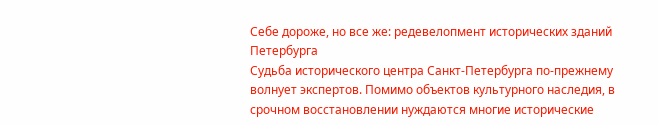Себе дороже, но все же: редевелопмент исторических зданий Петербурга
Судьба исторического центра Санкт-Петербурга по-прежнему волнует экспертов. Помимо объектов культурного наследия, в срочном восстановлении нуждаются многие исторические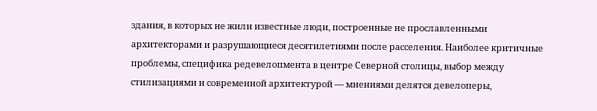здания, в которых не жили известные люди, построенные не прославленными архитекторами и разрушающиеся десятилетиями после расселения. Наиболее критичные проблемы, специфика редевелопмента в центре Северной столицы, выбор между стилизациями и современной архитектурой — мнениями делятся девелоперы,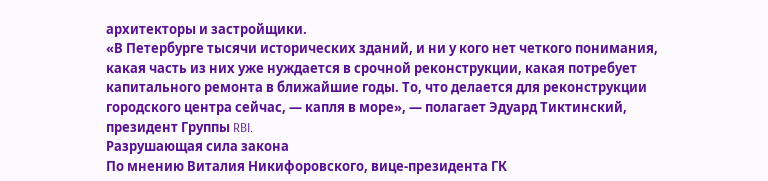архитекторы и застройщики.
«В Петербурге тысячи исторических зданий, и ни у кого нет четкого понимания, какая часть из них уже нуждается в срочной реконструкции, какая потребует капитального ремонта в ближайшие годы. То, что делается для реконструкции городского центра сейчас, — капля в море», — полагает Эдуард Тиктинский, президент Группы RBI.
Разрушающая сила закона
По мнению Виталия Никифоровского, вице-президента ГК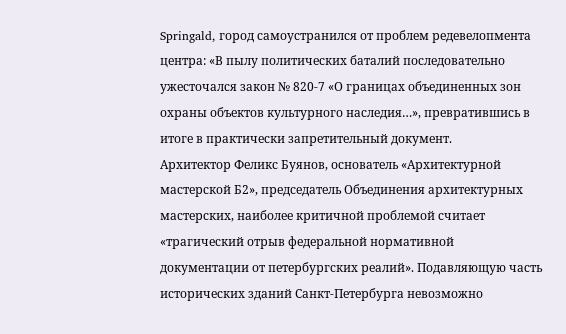Springald, город самоустранился от проблем редевелопмента центра: «В пылу политических баталий последовательно ужесточался закон № 820-7 «О границах объединенных зон охраны объектов культурного наследия…», превратившись в итоге в практически запретительный документ.
Архитектор Феликс Буянов, основатель «Архитектурной мастерской Б2», председатель Объединения архитектурных мастерских, наиболее критичной проблемой считает «трагический отрыв федеральной нормативной документации от петербургских реалий». Подавляющую часть исторических зданий Санкт-Петербурга невозможно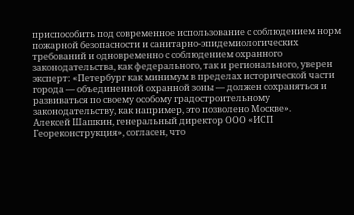приспособить под современное использование с соблюдением норм пожарной безопасности и санитарно-эпидемиологических требований и одновременно с соблюдением охранного законодательства, как федерального, так и регионального, уверен эксперт: «Петербург как минимум в пределах исторической части города — объединенной охранной зоны — должен сохраняться и развиваться по своему особому градостроительному законодательству, как например, это позволено Москве».
Алексей Шашкин, генеральный директор ООО «ИСП Геореконструкция», согласен, что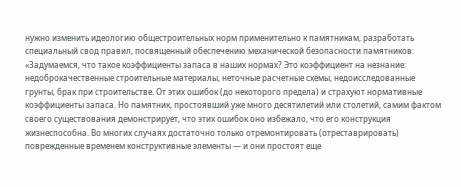нужно изменить идеологию общестроительных норм применительно к памятникам, разработать специальный свод правил, посвященный обеспечению механической безопасности памятников: «Задумаемся, что такое коэффициенты запаса в наших нормах? Это коэффициент на незнание: недоброкачественные строительные материалы, неточные расчетные схемы, недоисследованные грунты, брак при строительстве. От этих ошибок (до некоторого предела) и страхуют нормативные коэффициенты запаса. Но памятник, простоявший уже много десятилетий или столетий, самим фактом своего существования демонстрирует, что этих ошибок оно избежало, что его конструкция жизнеспособна. Во многих случаях достаточно только отремонтировать (отреставрировать) поврежденные временем конструктивные элементы — и они простоят еще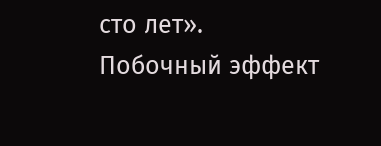сто лет».
Побочный эффект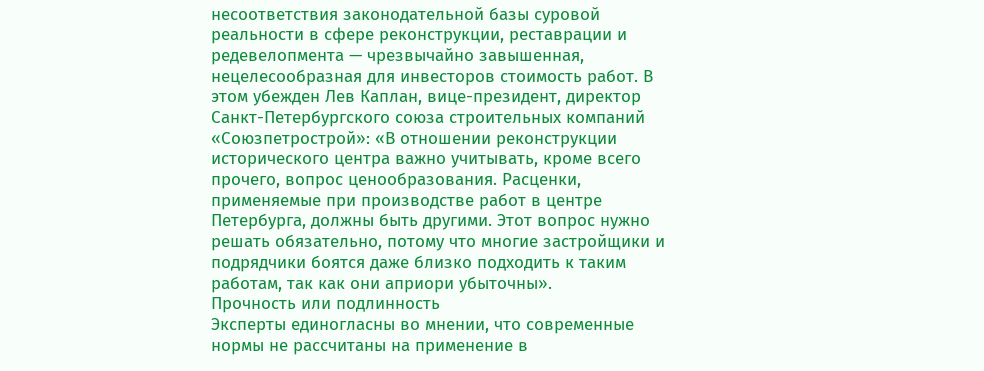несоответствия законодательной базы суровой реальности в сфере реконструкции, реставрации и редевелопмента — чрезвычайно завышенная, нецелесообразная для инвесторов стоимость работ. В этом убежден Лев Каплан, вице-президент, директор Санкт-Петербургского союза строительных компаний «Союзпетрострой»: «В отношении реконструкции исторического центра важно учитывать, кроме всего прочего, вопрос ценообразования. Расценки, применяемые при производстве работ в центре Петербурга, должны быть другими. Этот вопрос нужно решать обязательно, потому что многие застройщики и подрядчики боятся даже близко подходить к таким работам, так как они априори убыточны».
Прочность или подлинность
Эксперты единогласны во мнении, что современные нормы не рассчитаны на применение в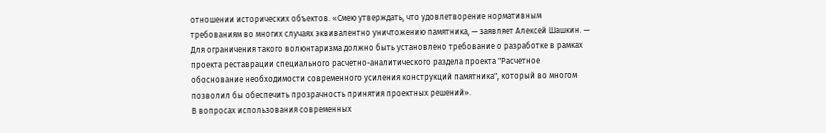отношении исторических объектов. «Смею утверждать, что удовлетворение нормативным требованиям во многих случаях эквивалентно уничтожению памятника, — заявляет Алексей Шашкин. — Для ограничения такого волюнтаризма должно быть установлено требование о разработке в рамках проекта реставрации специального расчетно-аналитического раздела проекта "Расчетное обоснование необходимости современного усиления конструкций памятника", который во многом позволил бы обеспечить прозрачность принятия проектных решений».
В вопросах использования современных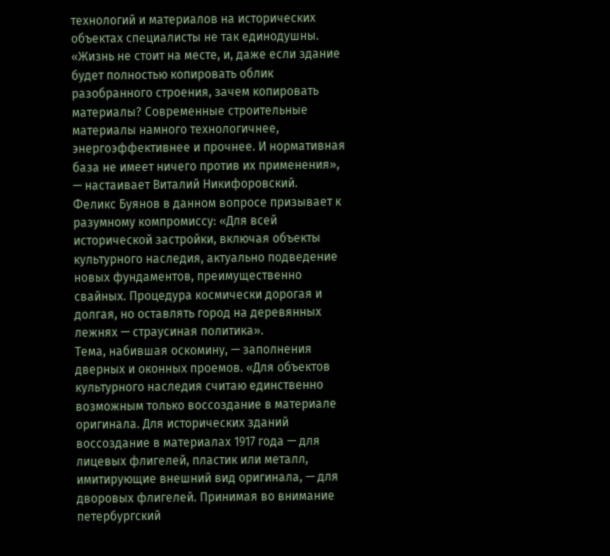технологий и материалов на исторических объектах специалисты не так единодушны. «Жизнь не стоит на месте, и, даже если здание будет полностью копировать облик разобранного строения, зачем копировать материалы? Современные строительные материалы намного технологичнее, энергоэффективнее и прочнее. И нормативная база не имеет ничего против их применения», — настаивает Виталий Никифоровский.
Феликс Буянов в данном вопросе призывает к разумному компромиссу: «Для всей исторической застройки, включая объекты культурного наследия, актуально подведение новых фундаментов, преимущественно свайных. Процедура космически дорогая и долгая, но оставлять город на деревянных лежнях — страусиная политика».
Тема, набившая оскомину, — заполнения дверных и оконных проемов. «Для объектов культурного наследия считаю единственно возможным только воссоздание в материале оригинала. Для исторических зданий воссоздание в материалах 1917 года — для лицевых флигелей, пластик или металл, имитирующие внешний вид оригинала, — для дворовых флигелей. Принимая во внимание петербургский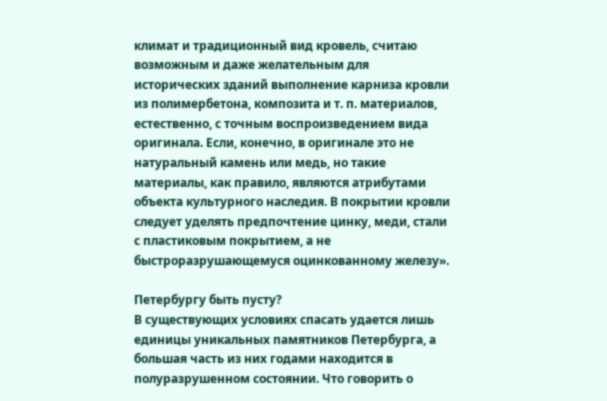климат и традиционный вид кровель, считаю возможным и даже желательным для исторических зданий выполнение карниза кровли из полимербетона, композита и т. п. материалов, естественно, с точным воспроизведением вида оригинала. Если, конечно, в оригинале это не натуральный камень или медь, но такие материалы, как правило, являются атрибутами объекта культурного наследия. В покрытии кровли следует уделять предпочтение цинку, меди, стали с пластиковым покрытием, а не быстроразрушающемуся оцинкованному железу».

Петербургу быть пусту?
В существующих условиях спасать удается лишь единицы уникальных памятников Петербурга, а большая часть из них годами находится в полуразрушенном состоянии. Что говорить о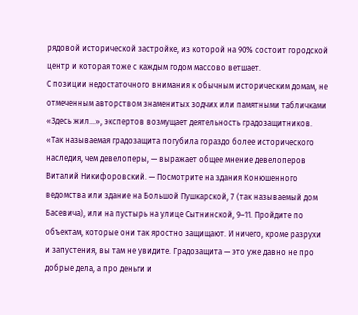рядовой исторической застройке, из которой на 90% состоит городской центр и которая тоже с каждым годом массово ветшает.
С позиции недостаточного внимания к обычным историческим домам, не отмеченным авторством знаменитых зодчих или памятными табличками «Здесь жил…», экспертов возмущает деятельность градозащитников. «Так называемая градозащита погубила гораздо более исторического наследия, чем девелоперы, — выражает общее мнение девелоперов Виталий Никифоровский. — Посмотрите на здания Конюшенного ведомства или здание на Большой Пушкарской, 7 (так называемый дом Басевича), или на пустырь на улице Сытнинской, 9–11. Пройдите по объектам, которые они так яростно защищают. И ничего, кроме разрухи и запустения, вы там не увидите. Градозащита — это уже давно не про добрые дела, а про деньги и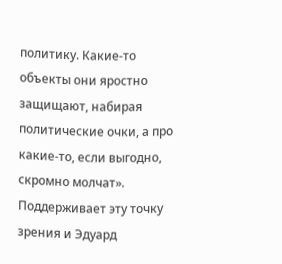политику. Какие-то объекты они яростно защищают, набирая политические очки, а про какие-то, если выгодно, скромно молчат».
Поддерживает эту точку зрения и Эдуард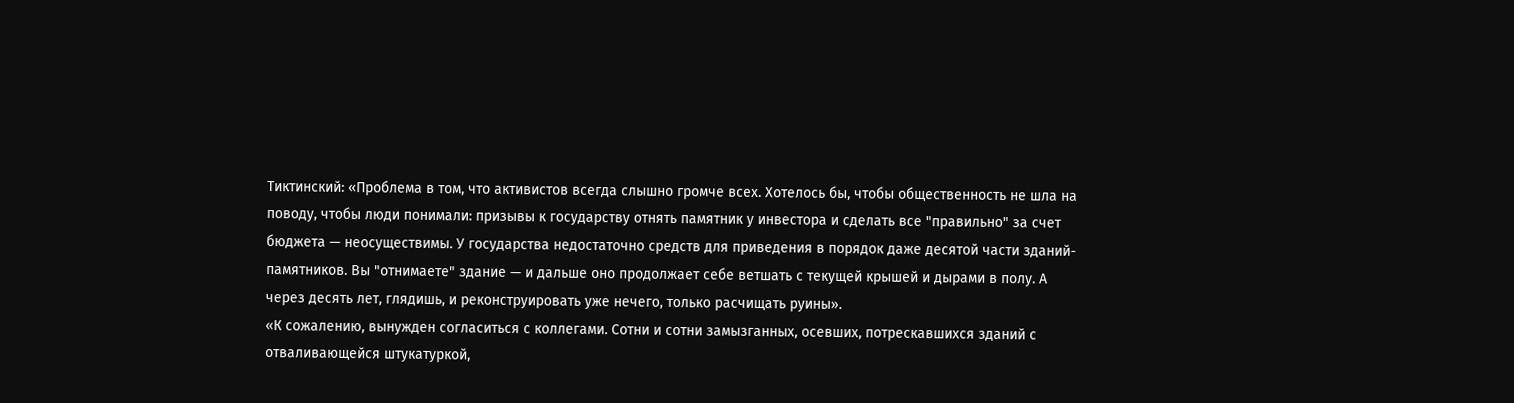Тиктинский: «Проблема в том, что активистов всегда слышно громче всех. Хотелось бы, чтобы общественность не шла на поводу, чтобы люди понимали: призывы к государству отнять памятник у инвестора и сделать все "правильно" за счет бюджета — неосуществимы. У государства недостаточно средств для приведения в порядок даже десятой части зданий-памятников. Вы "отнимаете" здание — и дальше оно продолжает себе ветшать с текущей крышей и дырами в полу. А через десять лет, глядишь, и реконструировать уже нечего, только расчищать руины».
«К сожалению, вынужден согласиться с коллегами. Сотни и сотни замызганных, осевших, потрескавшихся зданий с отваливающейся штукатуркой,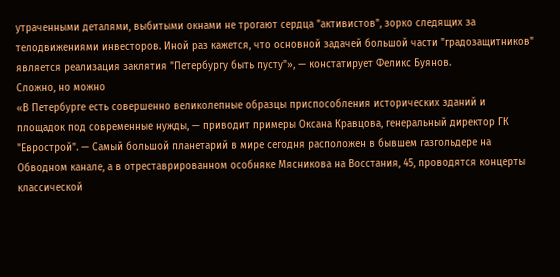утраченными деталями, выбитыми окнами не трогают сердца "активистов", зорко следящих за телодвижениями инвесторов. Иной раз кажется, что основной задачей большой части "градозащитников" является реализация заклятия "Петербургу быть пусту"», — констатирует Феликс Буянов.
Сложно, но можно
«В Петербурге есть совершенно великолепные образцы приспособления исторических зданий и площадок под современные нужды, — приводит примеры Оксана Кравцова, генеральный директор ГК "Еврострой". — Самый большой планетарий в мире сегодня расположен в бывшем газгольдере на Обводном канале, а в отреставрированном особняке Мясникова на Восстания, 45, проводятся концерты классической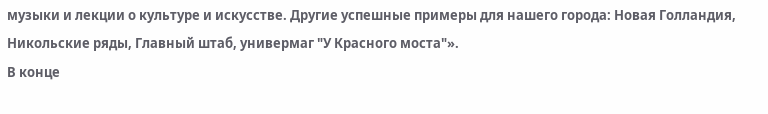музыки и лекции о культуре и искусстве. Другие успешные примеры для нашего города: Новая Голландия, Никольские ряды, Главный штаб, универмаг "У Красного моста"».
В конце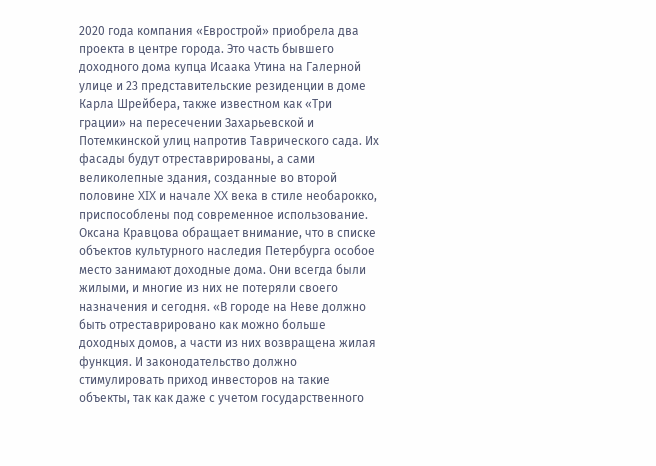2020 года компания «Еврострой» приобрела два проекта в центре города. Это часть бывшего доходного дома купца Исаака Утина на Галерной улице и 23 представительские резиденции в доме Карла Шрейбера, также известном как «Три грации» на пересечении Захарьевской и Потемкинской улиц напротив Таврического сада. Их фасады будут отреставрированы, а сами великолепные здания, созданные во второй половине XIX и начале XX века в стиле необарокко, приспособлены под современное использование.
Оксана Кравцова обращает внимание, что в списке объектов культурного наследия Петербурга особое место занимают доходные дома. Они всегда были жилыми, и многие из них не потеряли своего назначения и сегодня. «В городе на Неве должно быть отреставрировано как можно больше доходных домов, а части из них возвращена жилая функция. И законодательство должно стимулировать приход инвесторов на такие объекты, так как даже с учетом государственного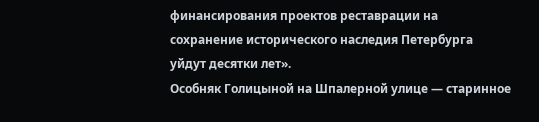финансирования проектов реставрации на сохранение исторического наследия Петербурга уйдут десятки лет».
Особняк Голицыной на Шпалерной улице — старинное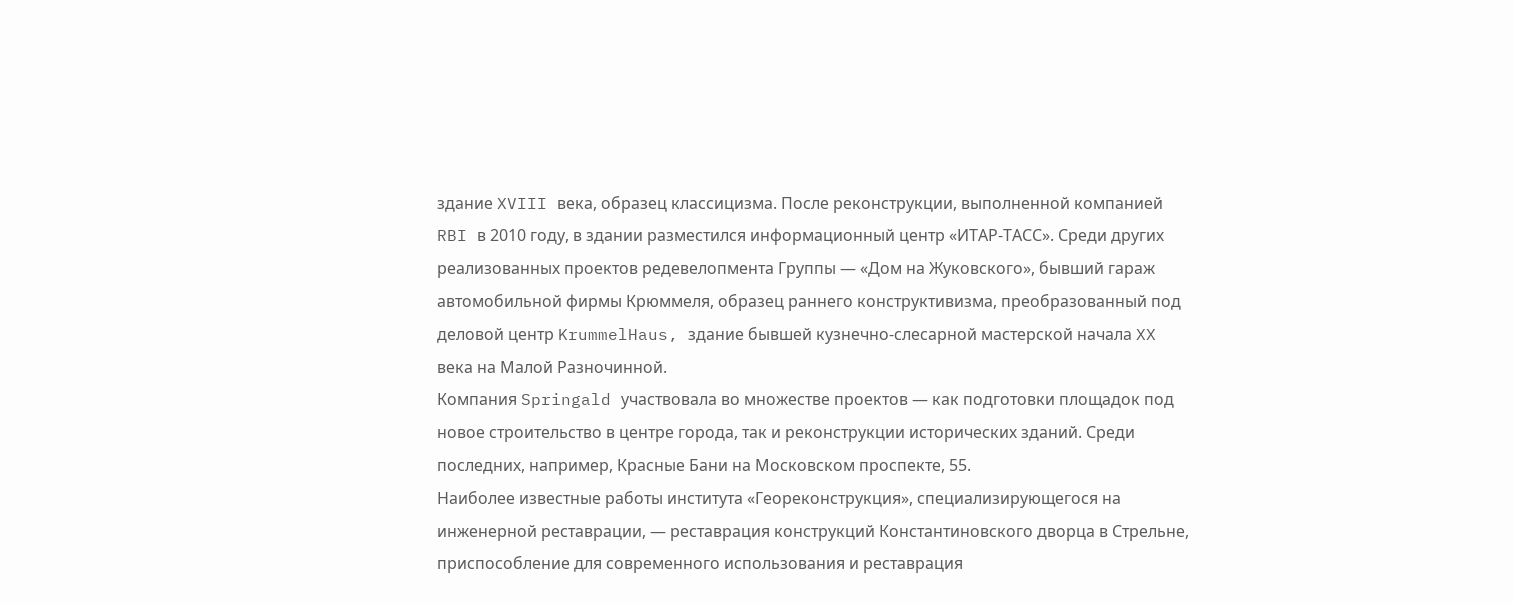здание XVIII века, образец классицизма. После реконструкции, выполненной компанией RBI в 2010 году, в здании разместился информационный центр «ИТАР-ТАСС». Среди других реализованных проектов редевелопмента Группы — «Дом на Жуковского», бывший гараж автомобильной фирмы Крюммеля, образец раннего конструктивизма, преобразованный под деловой центр KrummelHaus, здание бывшей кузнечно-слесарной мастерской начала XX века на Малой Разночинной.
Компания Springald участвовала во множестве проектов — как подготовки площадок под новое строительство в центре города, так и реконструкции исторических зданий. Среди последних, например, Красные Бани на Московском проспекте, 55.
Наиболее известные работы института «Геореконструкция», специализирующегося на инженерной реставрации, — реставрация конструкций Константиновского дворца в Стрельне, приспособление для современного использования и реставрация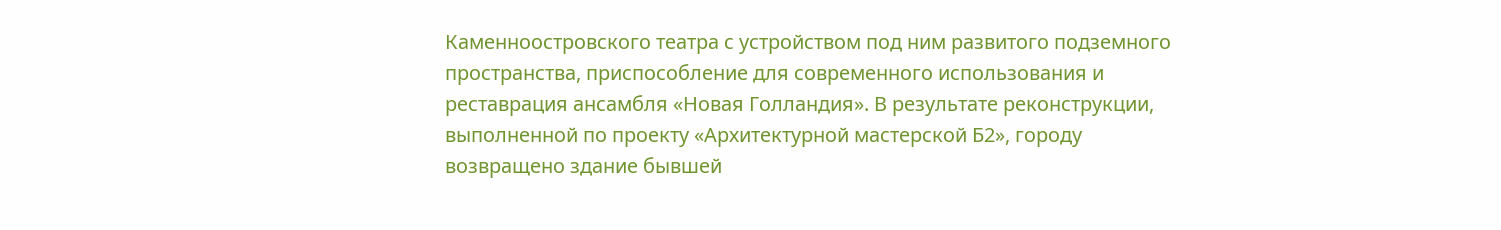Каменноостровского театра с устройством под ним развитого подземного пространства, приспособление для современного использования и реставрация ансамбля «Новая Голландия». В результате реконструкции, выполненной по проекту «Архитектурной мастерской Б2», городу возвращено здание бывшей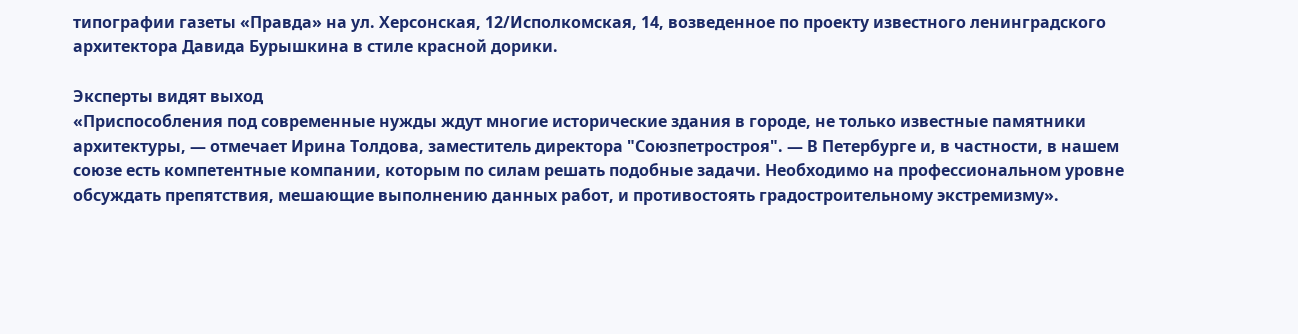типографии газеты «Правда» на ул. Херсонская, 12/Исполкомская, 14, возведенное по проекту известного ленинградского архитектора Давида Бурышкина в стиле красной дорики.

Эксперты видят выход
«Приспособления под современные нужды ждут многие исторические здания в городе, не только известные памятники архитектуры, — отмечает Ирина Толдова, заместитель директора "Союзпетростроя". — В Петербурге и, в частности, в нашем союзе есть компетентные компании, которым по силам решать подобные задачи. Необходимо на профессиональном уровне обсуждать препятствия, мешающие выполнению данных работ, и противостоять градостроительному экстремизму».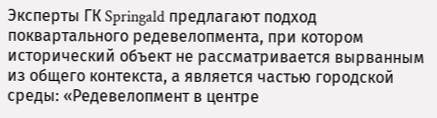Эксперты ГК Springald предлагают подход поквартального редевелопмента, при котором исторический объект не рассматривается вырванным из общего контекста, а является частью городской среды: «Редевелопмент в центре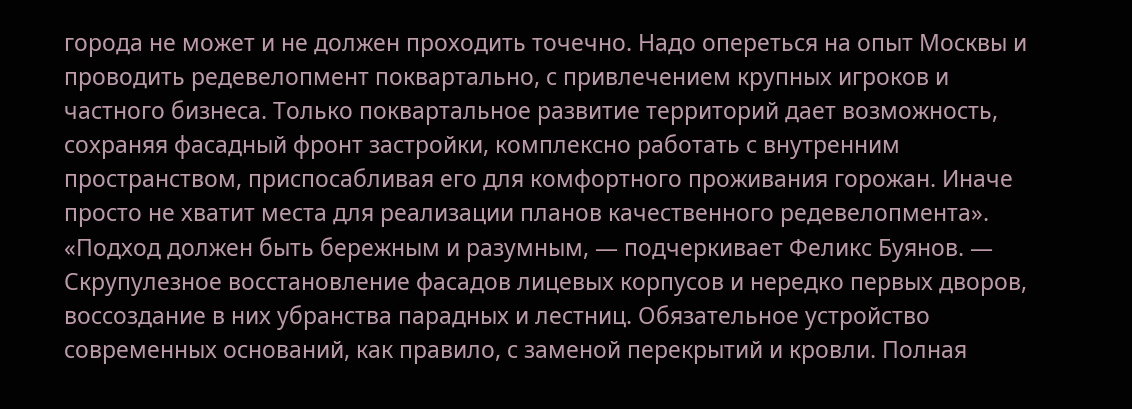города не может и не должен проходить точечно. Надо опереться на опыт Москвы и проводить редевелопмент поквартально, с привлечением крупных игроков и частного бизнеса. Только поквартальное развитие территорий дает возможность, сохраняя фасадный фронт застройки, комплексно работать с внутренним пространством, приспосабливая его для комфортного проживания горожан. Иначе просто не хватит места для реализации планов качественного редевелопмента».
«Подход должен быть бережным и разумным, — подчеркивает Феликс Буянов. — Скрупулезное восстановление фасадов лицевых корпусов и нередко первых дворов, воссоздание в них убранства парадных и лестниц. Обязательное устройство современных оснований, как правило, с заменой перекрытий и кровли. Полная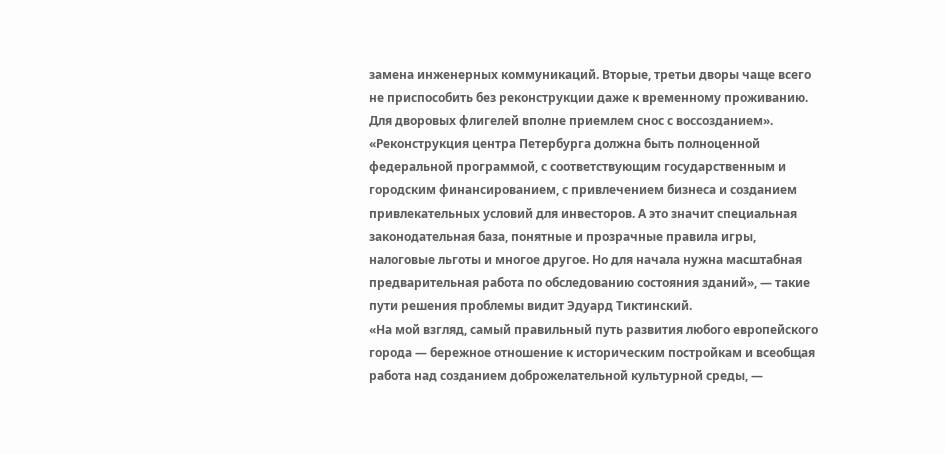замена инженерных коммуникаций. Вторые, третьи дворы чаще всего не приспособить без реконструкции даже к временному проживанию. Для дворовых флигелей вполне приемлем снос с воссозданием».
«Реконструкция центра Петербурга должна быть полноценной федеральной программой, с соответствующим государственным и городским финансированием, с привлечением бизнеса и созданием привлекательных условий для инвесторов. А это значит специальная законодательная база, понятные и прозрачные правила игры, налоговые льготы и многое другое. Но для начала нужна масштабная предварительная работа по обследованию состояния зданий», — такие пути решения проблемы видит Эдуард Тиктинский.
«На мой взгляд, самый правильный путь развития любого европейского города — бережное отношение к историческим постройкам и всеобщая работа над созданием доброжелательной культурной среды, —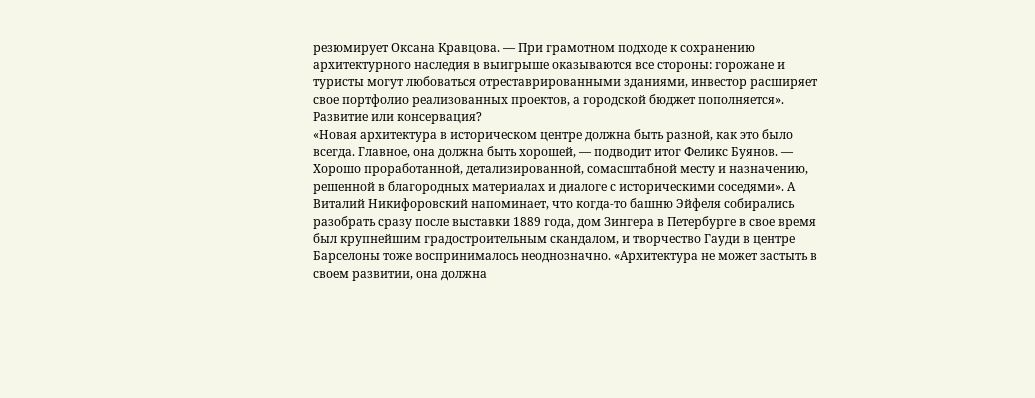резюмирует Оксана Кравцова. — При грамотном подходе к сохранению архитектурного наследия в выигрыше оказываются все стороны: горожане и туристы могут любоваться отреставрированными зданиями, инвестор расширяет свое портфолио реализованных проектов, а городской бюджет пополняется».
Развитие или консервация?
«Новая архитектура в историческом центре должна быть разной, как это было всегда. Главное, она должна быть хорошей, — подводит итог Феликс Буянов. — Хорошо проработанной, детализированной, сомасштабной месту и назначению, решенной в благородных материалах и диалоге с историческими соседями». А Виталий Никифоровский напоминает, что когда-то башню Эйфеля собирались разобрать сразу после выставки 1889 года, дом Зингера в Петербурге в свое время был крупнейшим градостроительным скандалом, и творчество Гауди в центре Барселоны тоже воспринималось неоднозначно. «Архитектура не может застыть в своем развитии, она должна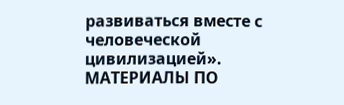развиваться вместе с человеческой цивилизацией».
МАТЕРИАЛЫ ПО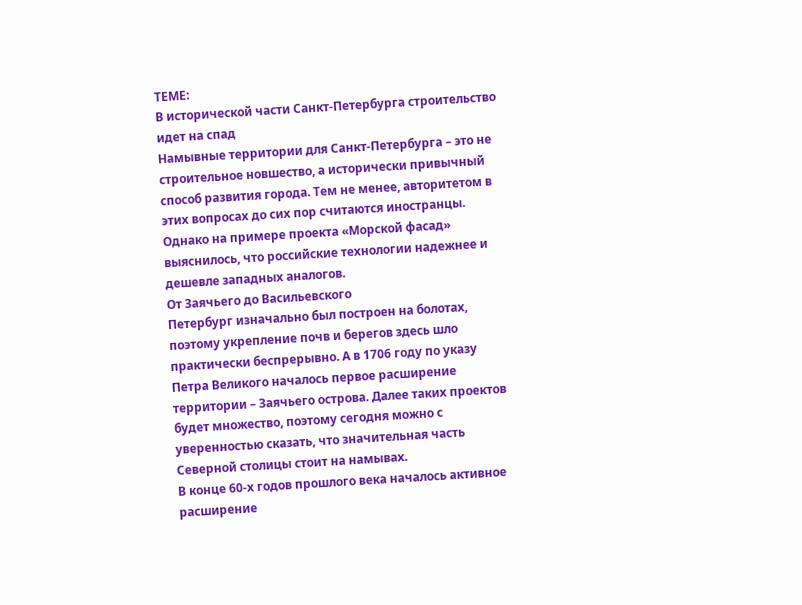ТЕМЕ:
В исторической части Санкт-Петербурга строительство идет на спад
Намывные территории для Санкт-Петербурга – это не строительное новшество, а исторически привычный способ развития города. Тем не менее, авторитетом в этих вопросах до сих пор считаются иностранцы. Однако на примере проекта «Морской фасад» выяснилось, что российские технологии надежнее и дешевле западных аналогов.
От Заячьего до Васильевского
Петербург изначально был построен на болотах, поэтому укрепление почв и берегов здесь шло практически беспрерывно. А в 1706 году по указу Петра Великого началось первое расширение территории – Заячьего острова. Далее таких проектов будет множество, поэтому сегодня можно с уверенностью сказать, что значительная часть Северной столицы стоит на намывах.
В конце 60-х годов прошлого века началось активное расширение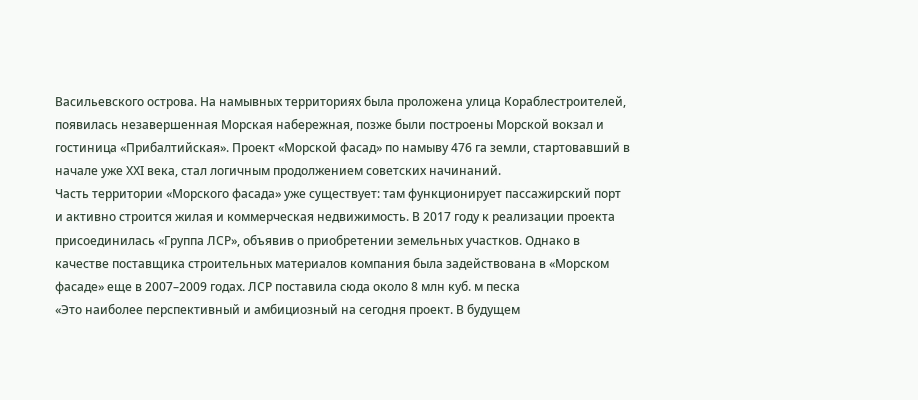Васильевского острова. На намывных территориях была проложена улица Кораблестроителей, появилась незавершенная Морская набережная, позже были построены Морской вокзал и гостиница «Прибалтийская». Проект «Морской фасад» по намыву 476 га земли, стартовавший в начале уже ХХI века, стал логичным продолжением советских начинаний.
Часть территории «Морского фасада» уже существует: там функционирует пассажирский порт и активно строится жилая и коммерческая недвижимость. В 2017 году к реализации проекта присоединилась «Группа ЛСР», объявив о приобретении земельных участков. Однако в качестве поставщика строительных материалов компания была задействована в «Морском фасаде» еще в 2007–2009 годах. ЛСР поставила сюда около 8 млн куб. м песка
«Это наиболее перспективный и амбициозный на сегодня проект. В будущем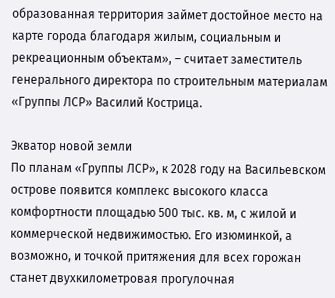образованная территория займет достойное место на карте города благодаря жилым, социальным и рекреационным объектам», – считает заместитель генерального директора по строительным материалам «Группы ЛСР» Василий Кострица.

Экватор новой земли
По планам «Группы ЛСР», к 2028 году на Васильевском острове появится комплекс высокого класса комфортности площадью 500 тыс. кв. м, с жилой и коммерческой недвижимостью. Его изюминкой, а возможно, и точкой притяжения для всех горожан станет двухкилометровая прогулочная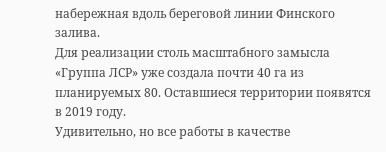набережная вдоль береговой линии Финского залива.
Для реализации столь масштабного замысла «Группа ЛСР» уже создала почти 40 га из планируемых 80. Оставшиеся территории появятся в 2019 году.
Удивительно, но все работы в качестве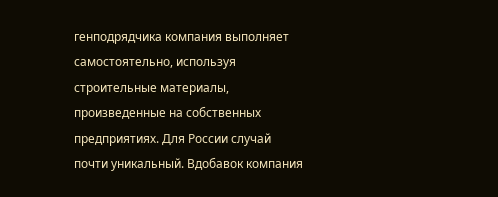генподрядчика компания выполняет самостоятельно, используя строительные материалы, произведенные на собственных предприятиях. Для России случай почти уникальный. Вдобавок компания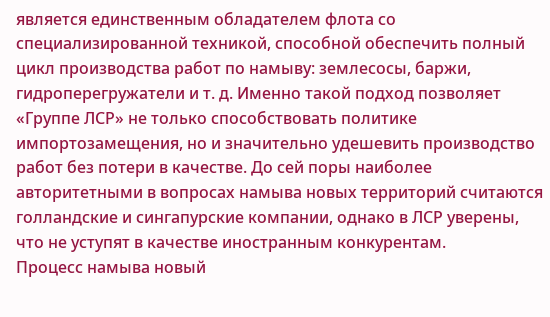является единственным обладателем флота со специализированной техникой, способной обеспечить полный цикл производства работ по намыву: землесосы, баржи, гидроперегружатели и т. д. Именно такой подход позволяет «Группе ЛСР» не только способствовать политике импортозамещения, но и значительно удешевить производство работ без потери в качестве. До сей поры наиболее авторитетными в вопросах намыва новых территорий считаются голландские и сингапурские компании, однако в ЛСР уверены, что не уступят в качестве иностранным конкурентам.
Процесс намыва новый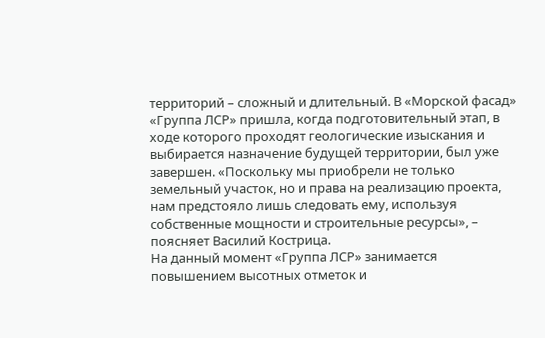территорий – сложный и длительный. В «Морской фасад» «Группа ЛСР» пришла, когда подготовительный этап, в ходе которого проходят геологические изыскания и выбирается назначение будущей территории, был уже завершен. «Поскольку мы приобрели не только земельный участок, но и права на реализацию проекта, нам предстояло лишь следовать ему, используя собственные мощности и строительные ресурсы», – поясняет Василий Кострица.
На данный момент «Группа ЛСР» занимается повышением высотных отметок и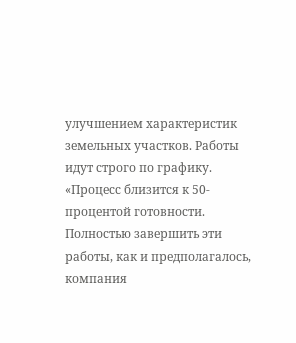улучшением характеристик земельных участков. Работы идут строго по графику. «Процесс близится к 50-процентой готовности. Полностью завершить эти работы, как и предполагалось, компания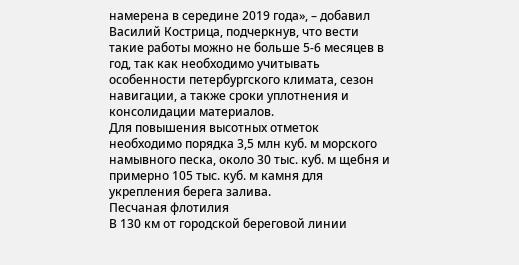намерена в середине 2019 года», – добавил Василий Кострица, подчеркнув, что вести такие работы можно не больше 5-6 месяцев в год, так как необходимо учитывать особенности петербургского климата, сезон навигации, а также сроки уплотнения и консолидации материалов.
Для повышения высотных отметок необходимо порядка 3,5 млн куб. м морского намывного песка, около 30 тыс. куб. м щебня и примерно 105 тыс. куб. м камня для укрепления берега залива.
Песчаная флотилия
В 130 км от городской береговой линии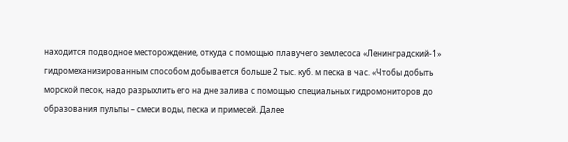находится подводное месторождение, откуда с помощью плавучего землесоса «Ленинградский-1» гидромеханизированным способом добывается больше 2 тыс. куб. м песка в час. «Чтобы добыть морской песок, надо разрыхлить его на дне залива с помощью специальных гидромониторов до образования пульпы – смеси воды, песка и примесей. Далее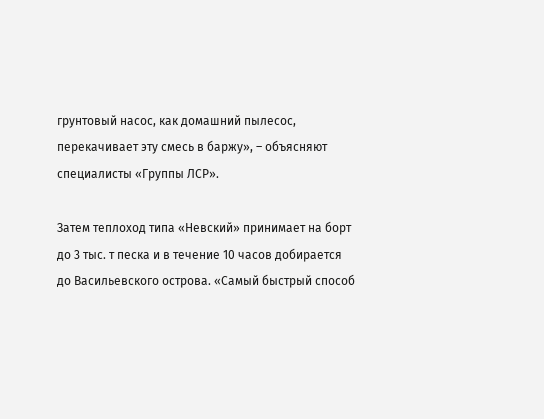грунтовый насос, как домашний пылесос, перекачивает эту смесь в баржу», – объясняют специалисты «Группы ЛСР».

Затем теплоход типа «Невский» принимает на борт до 3 тыс. т песка и в течение 10 часов добирается до Васильевского острова. «Самый быстрый способ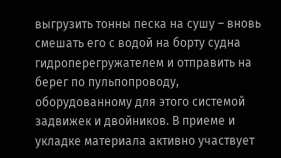выгрузить тонны песка на сушу – вновь смешать его с водой на борту судна гидроперегружателем и отправить на берег по пульпопроводу, оборудованному для этого системой задвижек и двойников. В приеме и укладке материала активно участвует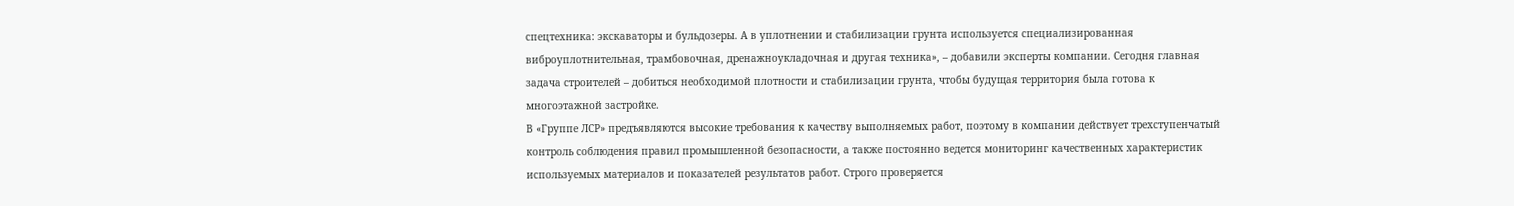спецтехника: экскаваторы и бульдозеры. А в уплотнении и стабилизации грунта используется специализированная виброуплотнительная, трамбовочная, дренажноукладочная и другая техника», – добавили эксперты компании. Сегодня главная задача строителей – добиться необходимой плотности и стабилизации грунта, чтобы будущая территория была готова к многоэтажной застройке.
В «Группе ЛСР» предъявляются высокие требования к качеству выполняемых работ, поэтому в компании действует трехступенчатый контроль соблюдения правил промышленной безопасности, а также постоянно ведется мониторинг качественных характеристик используемых материалов и показателей результатов работ. Строго проверяется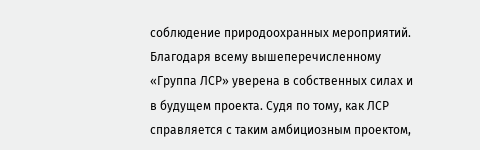соблюдение природоохранных мероприятий.
Благодаря всему вышеперечисленному «Группа ЛСР» уверена в собственных силах и в будущем проекта. Судя по тому, как ЛСР справляется с таким амбициозным проектом,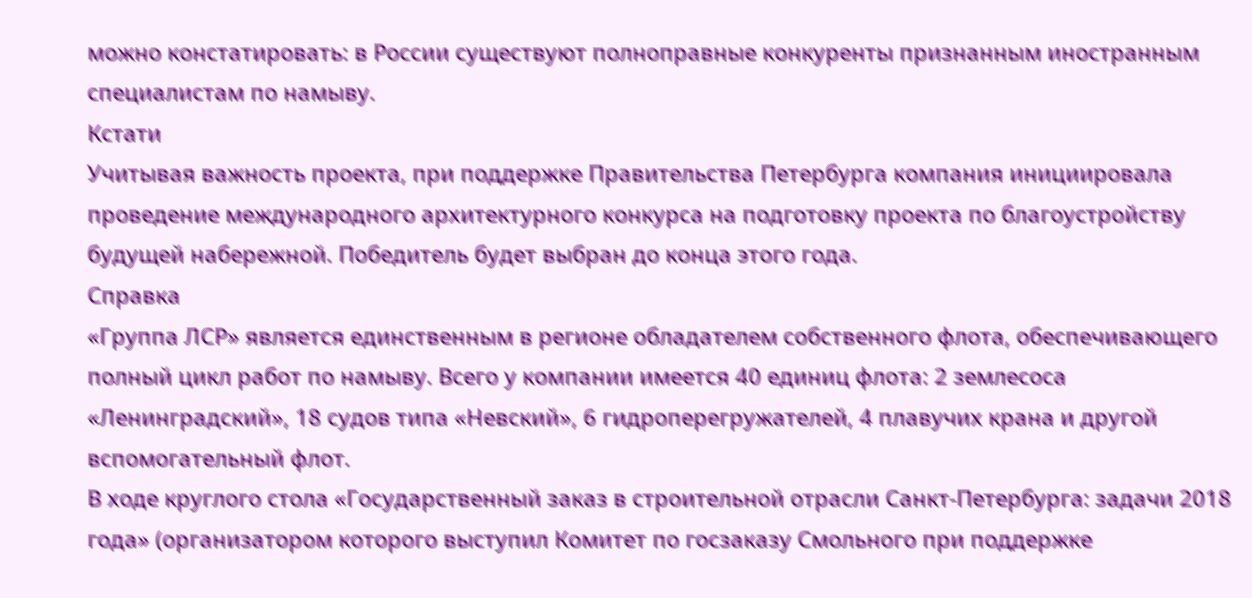можно констатировать: в России существуют полноправные конкуренты признанным иностранным специалистам по намыву.
Кстати
Учитывая важность проекта, при поддержке Правительства Петербурга компания инициировала проведение международного архитектурного конкурса на подготовку проекта по благоустройству будущей набережной. Победитель будет выбран до конца этого года.
Справка
«Группа ЛСР» является единственным в регионе обладателем собственного флота, обеспечивающего полный цикл работ по намыву. Всего у компании имеется 40 единиц флота: 2 землесоса «Ленинградский», 18 судов типа «Невский», 6 гидроперегружателей, 4 плавучих крана и другой вспомогательный флот.
В ходе круглого стола «Государственный заказ в строительной отрасли Санкт-Петербурга: задачи 2018 года» (организатором которого выступил Комитет по госзаказу Смольного при поддержке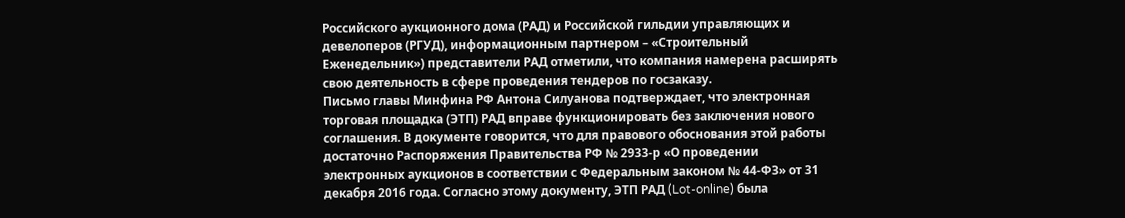Российского аукционного дома (РАД) и Российской гильдии управляющих и девелоперов (РГУД), информационным партнером – «Строительный Еженедельник») представители РАД отметили, что компания намерена расширять свою деятельность в сфере проведения тендеров по госзаказу.
Письмо главы Минфина РФ Антона Силуанова подтверждает, что электронная торговая площадка (ЭТП) РАД вправе функционировать без заключения нового соглашения. В документе говорится, что для правового обоснования этой работы достаточно Распоряжения Правительства РФ № 2933-р «О проведении электронных аукционов в соответствии с Федеральным законом № 44-ФЗ» от 31 декабря 2016 года. Согласно этому документу, ЭТП РАД (Lot-online) была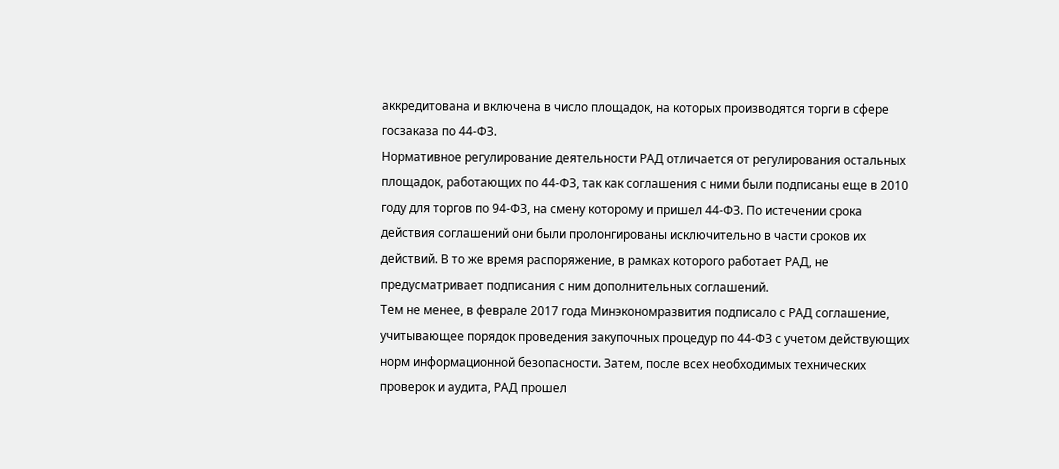аккредитована и включена в число площадок, на которых производятся торги в сфере госзаказа по 44-ФЗ.
Нормативное регулирование деятельности РАД отличается от регулирования остальных площадок, работающих по 44-ФЗ, так как соглашения с ними были подписаны еще в 2010 году для торгов по 94-ФЗ, на смену которому и пришел 44-ФЗ. По истечении срока действия соглашений они были пролонгированы исключительно в части сроков их действий. В то же время распоряжение, в рамках которого работает РАД, не предусматривает подписания с ним дополнительных соглашений.
Тем не менее, в феврале 2017 года Минэкономразвития подписало с РАД соглашение, учитывающее порядок проведения закупочных процедур по 44-ФЗ с учетом действующих норм информационной безопасности. Затем, после всех необходимых технических проверок и аудита, РАД прошел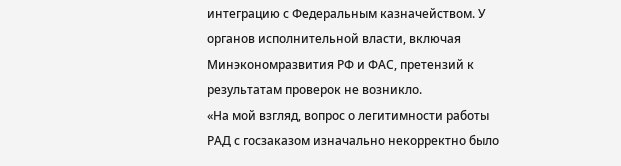интеграцию с Федеральным казначейством. У органов исполнительной власти, включая Минэкономразвития РФ и ФАС, претензий к результатам проверок не возникло.
«На мой взгляд, вопрос о легитимности работы РАД с госзаказом изначально некорректно было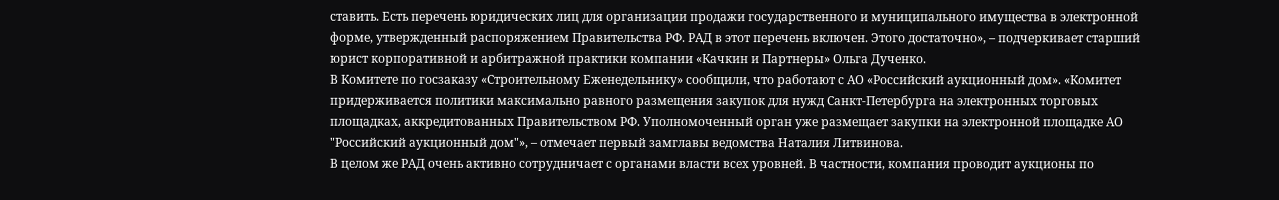ставить. Есть перечень юридических лиц для организации продажи государственного и муниципального имущества в электронной форме, утвержденный распоряжением Правительства РФ. РАД в этот перечень включен. Этого достаточно», – подчеркивает старший юрист корпоративной и арбитражной практики компании «Качкин и Партнеры» Ольга Дученко.
В Комитете по госзаказу «Строительному Еженедельнику» сообщили, что работают с АО «Российский аукционный дом». «Комитет придерживается политики максимально равного размещения закупок для нужд Санкт-Петербурга на электронных торговых площадках, аккредитованных Правительством РФ. Уполномоченный орган уже размещает закупки на электронной площадке АО "Российский аукционный дом"», – отмечает первый замглавы ведомства Наталия Литвинова.
В целом же РАД очень активно сотрудничает с органами власти всех уровней. В частности, компания проводит аукционы по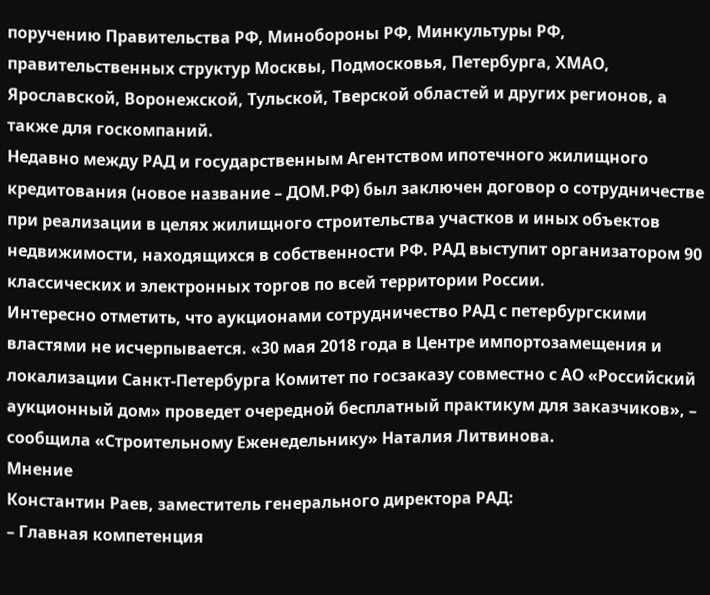поручению Правительства РФ, Минобороны РФ, Минкультуры РФ, правительственных структур Москвы, Подмосковья, Петербурга, ХМАО, Ярославской, Воронежской, Тульской, Тверской областей и других регионов, а также для госкомпаний.
Недавно между РАД и государственным Агентством ипотечного жилищного кредитования (новое название – ДОМ.РФ) был заключен договор о сотрудничестве при реализации в целях жилищного строительства участков и иных объектов недвижимости, находящихся в собственности РФ. РАД выступит организатором 90 классических и электронных торгов по всей территории России.
Интересно отметить, что аукционами сотрудничество РАД с петербургскими властями не исчерпывается. «30 мая 2018 года в Центре импортозамещения и локализации Санкт-Петербурга Комитет по госзаказу совместно с АО «Российский аукционный дом» проведет очередной бесплатный практикум для заказчиков», – сообщила «Строительному Еженедельнику» Наталия Литвинова.
Мнение
Константин Раев, заместитель генерального директора РАД:
– Главная компетенция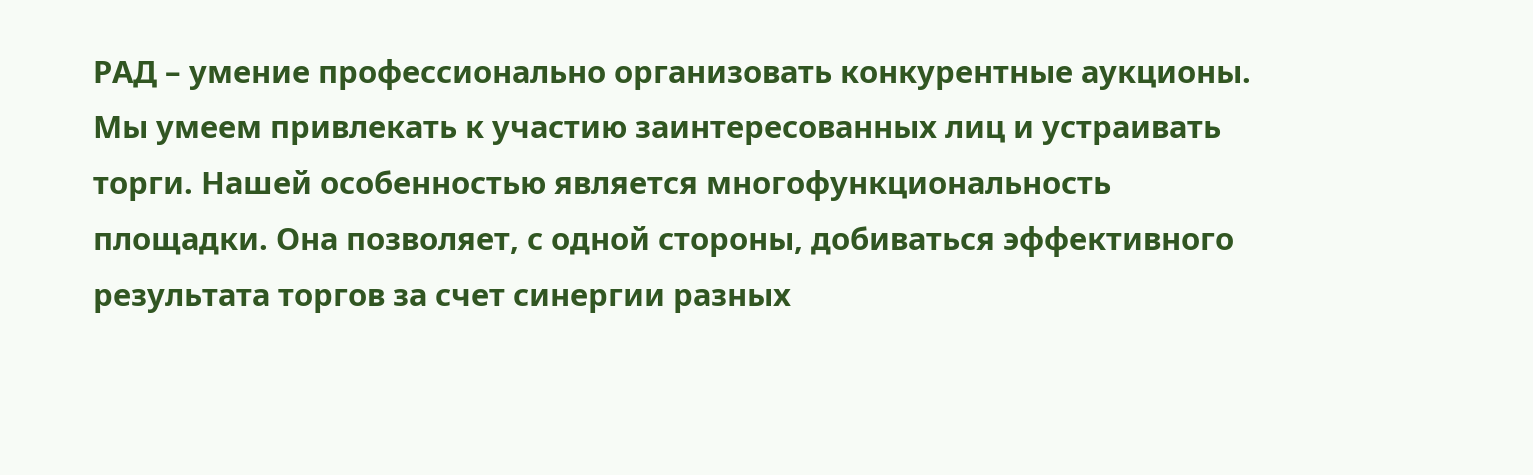РАД – умение профессионально организовать конкурентные аукционы. Мы умеем привлекать к участию заинтересованных лиц и устраивать торги. Нашей особенностью является многофункциональность площадки. Она позволяет, с одной стороны, добиваться эффективного результата торгов за счет синергии разных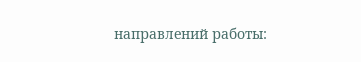направлений работы: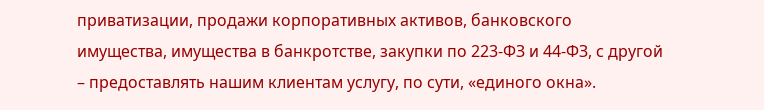приватизации, продажи корпоративных активов, банковского имущества, имущества в банкротстве, закупки по 223-ФЗ и 44-ФЗ, с другой – предоставлять нашим клиентам услугу, по сути, «единого окна».